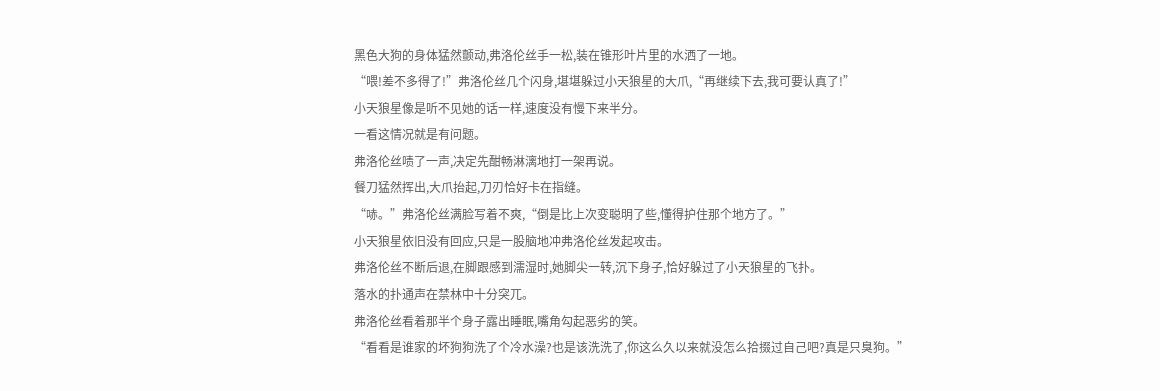黑色大狗的身体猛然颤动,弗洛伦丝手一松,装在锥形叶片里的水洒了一地。
“喂!差不多得了!”弗洛伦丝几个闪身,堪堪躲过小天狼星的大爪,“再继续下去,我可要认真了!”
小天狼星像是听不见她的话一样,速度没有慢下来半分。
一看这情况就是有问题。
弗洛伦丝啧了一声,决定先酣畅淋漓地打一架再说。
餐刀猛然挥出,大爪抬起,刀刃恰好卡在指缝。
“哧。”弗洛伦丝满脸写着不爽,“倒是比上次变聪明了些,懂得护住那个地方了。”
小天狼星依旧没有回应,只是一股脑地冲弗洛伦丝发起攻击。
弗洛伦丝不断后退,在脚跟感到濡湿时,她脚尖一转,沉下身子,恰好躲过了小天狼星的飞扑。
落水的扑通声在禁林中十分突兀。
弗洛伦丝看着那半个身子露出睡眠,嘴角勾起恶劣的笑。
“看看是谁家的坏狗狗洗了个冷水澡?也是该洗洗了,你这么久以来就没怎么拾掇过自己吧?真是只臭狗。”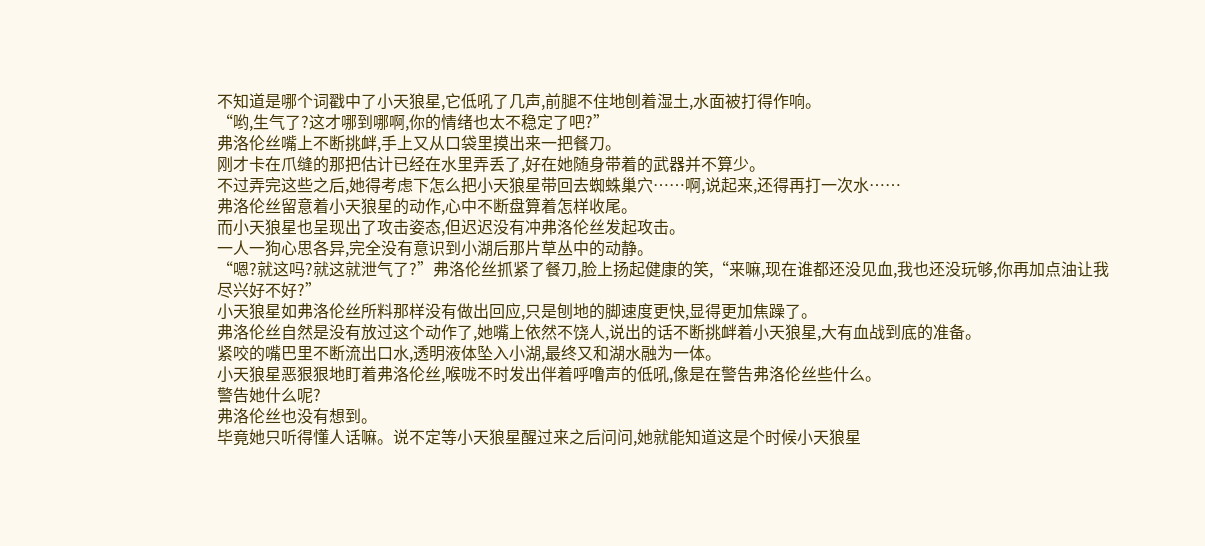不知道是哪个词戳中了小天狼星,它低吼了几声,前腿不住地刨着湿土,水面被打得作响。
“哟,生气了?这才哪到哪啊,你的情绪也太不稳定了吧?”
弗洛伦丝嘴上不断挑衅,手上又从口袋里摸出来一把餐刀。
刚才卡在爪缝的那把估计已经在水里弄丢了,好在她随身带着的武器并不算少。
不过弄完这些之后,她得考虑下怎么把小天狼星带回去蜘蛛巢穴……啊,说起来,还得再打一次水……
弗洛伦丝留意着小天狼星的动作,心中不断盘算着怎样收尾。
而小天狼星也呈现出了攻击姿态,但迟迟没有冲弗洛伦丝发起攻击。
一人一狗心思各异,完全没有意识到小湖后那片草丛中的动静。
“嗯?就这吗?就这就泄气了?”弗洛伦丝抓紧了餐刀,脸上扬起健康的笑,“来嘛,现在谁都还没见血,我也还没玩够,你再加点油让我尽兴好不好?”
小天狼星如弗洛伦丝所料那样没有做出回应,只是刨地的脚速度更快,显得更加焦躁了。
弗洛伦丝自然是没有放过这个动作了,她嘴上依然不饶人,说出的话不断挑衅着小天狼星,大有血战到底的准备。
紧咬的嘴巴里不断流出口水,透明液体坠入小湖,最终又和湖水融为一体。
小天狼星恶狠狠地盯着弗洛伦丝,喉咙不时发出伴着呼噜声的低吼,像是在警告弗洛伦丝些什么。
警告她什么呢?
弗洛伦丝也没有想到。
毕竟她只听得懂人话嘛。说不定等小天狼星醒过来之后问问,她就能知道这是个时候小天狼星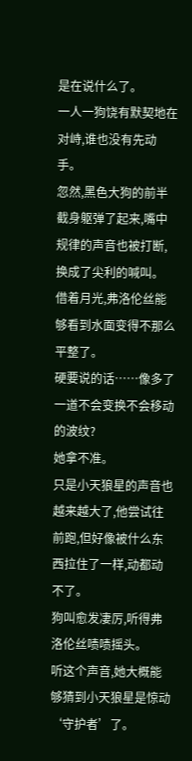是在说什么了。
一人一狗饶有默契地在对峙,谁也没有先动手。
忽然,黑色大狗的前半截身躯弹了起来,嘴中规律的声音也被打断,换成了尖利的喊叫。
借着月光,弗洛伦丝能够看到水面变得不那么平整了。
硬要说的话……像多了一道不会变换不会移动的波纹?
她拿不准。
只是小天狼星的声音也越来越大了,他尝试往前跑,但好像被什么东西拉住了一样,动都动不了。
狗叫愈发凄厉,听得弗洛伦丝啧啧摇头。
听这个声音,她大概能够猜到小天狼星是惊动‘守护者’了。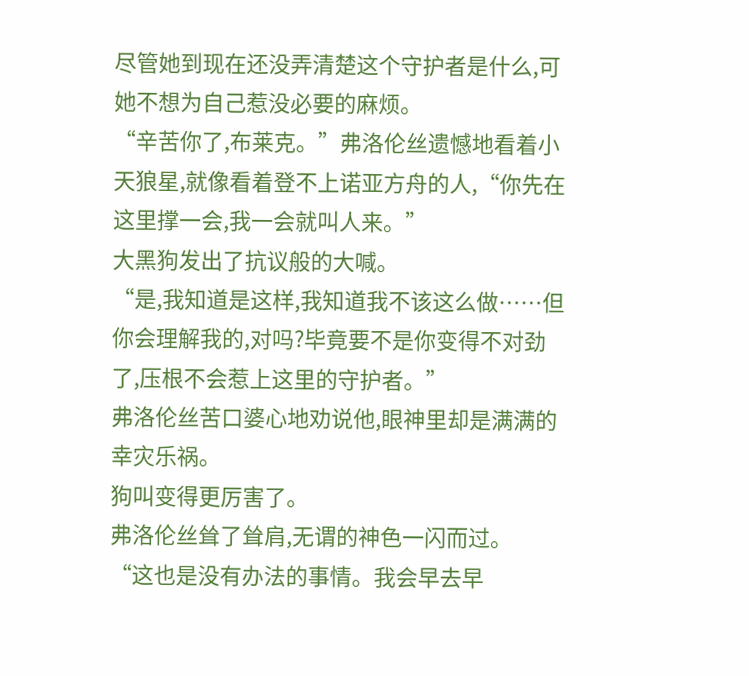尽管她到现在还没弄清楚这个守护者是什么,可她不想为自己惹没必要的麻烦。
“辛苦你了,布莱克。”弗洛伦丝遗憾地看着小天狼星,就像看着登不上诺亚方舟的人,“你先在这里撑一会,我一会就叫人来。”
大黑狗发出了抗议般的大喊。
“是,我知道是这样,我知道我不该这么做……但你会理解我的,对吗?毕竟要不是你变得不对劲了,压根不会惹上这里的守护者。”
弗洛伦丝苦口婆心地劝说他,眼神里却是满满的幸灾乐祸。
狗叫变得更厉害了。
弗洛伦丝耸了耸肩,无谓的神色一闪而过。
“这也是没有办法的事情。我会早去早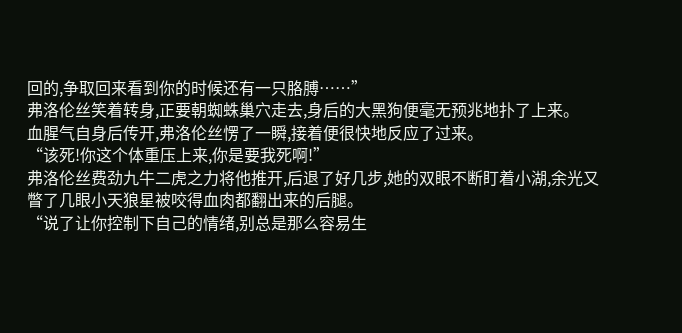回的,争取回来看到你的时候还有一只胳膊……”
弗洛伦丝笑着转身,正要朝蜘蛛巢穴走去,身后的大黑狗便毫无预兆地扑了上来。
血腥气自身后传开,弗洛伦丝愣了一瞬,接着便很快地反应了过来。
“该死!你这个体重压上来,你是要我死啊!”
弗洛伦丝费劲九牛二虎之力将他推开,后退了好几步,她的双眼不断盯着小湖,余光又瞥了几眼小天狼星被咬得血肉都翻出来的后腿。
“说了让你控制下自己的情绪,别总是那么容易生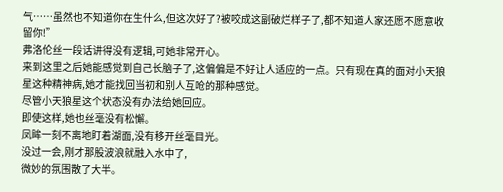气……虽然也不知道你在生什么,但这次好了?被咬成这副破烂样子了,都不知道人家还愿不愿意收留你!”
弗洛伦丝一段话讲得没有逻辑,可她非常开心。
来到这里之后她能感觉到自己长脑子了,这偏偏是不好让人适应的一点。只有现在真的面对小天狼星这种精神病,她才能找回当初和别人互呛的那种感觉。
尽管小天狼星这个状态没有办法给她回应。
即使这样,她也丝毫没有松懈。
凤眸一刻不离地盯着湖面,没有移开丝毫目光。
没过一会,刚才那股波浪就融入水中了,
微妙的氛围散了大半。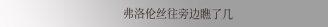弗洛伦丝往旁边瞧了几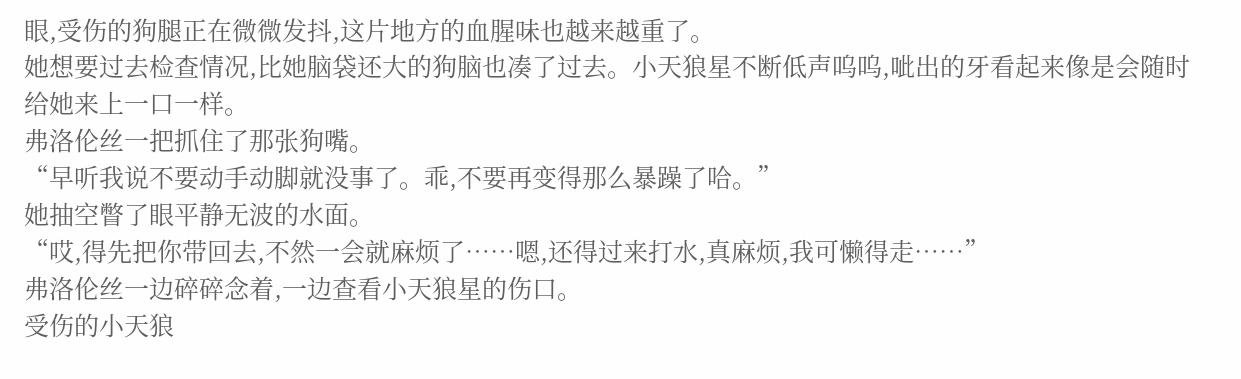眼,受伤的狗腿正在微微发抖,这片地方的血腥味也越来越重了。
她想要过去检查情况,比她脑袋还大的狗脑也凑了过去。小天狼星不断低声呜呜,呲出的牙看起来像是会随时给她来上一口一样。
弗洛伦丝一把抓住了那张狗嘴。
“早听我说不要动手动脚就没事了。乖,不要再变得那么暴躁了哈。”
她抽空瞥了眼平静无波的水面。
“哎,得先把你带回去,不然一会就麻烦了……嗯,还得过来打水,真麻烦,我可懒得走……”
弗洛伦丝一边碎碎念着,一边查看小天狼星的伤口。
受伤的小天狼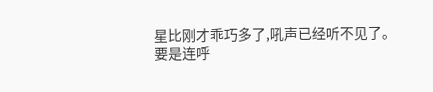星比刚才乖巧多了,吼声已经听不见了。
要是连呼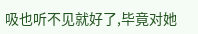吸也听不见就好了,毕竟对她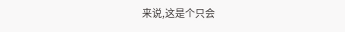来说,这是个只会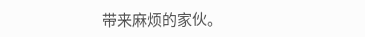带来麻烦的家伙。